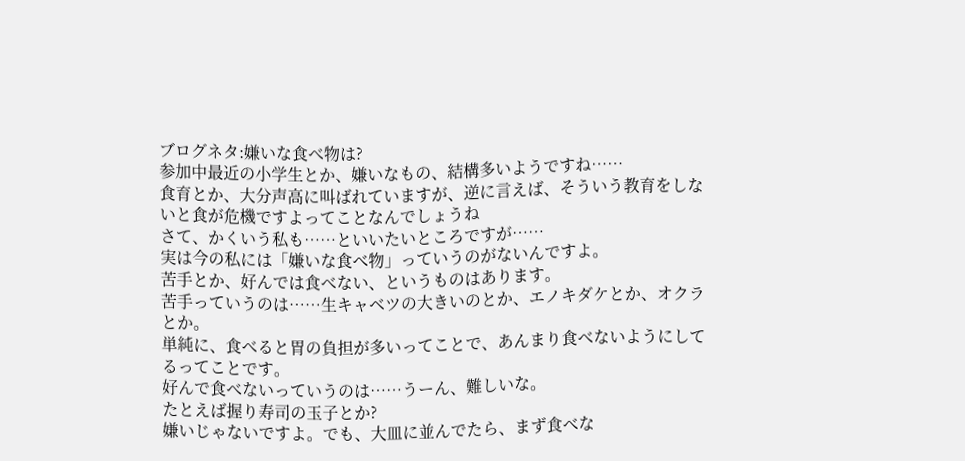ブログネタ:嫌いな食べ物は?
参加中最近の小学生とか、嫌いなもの、結構多いようですね……
食育とか、大分声高に叫ばれていますが、逆に言えば、そういう教育をしないと食が危機ですよってことなんでしょうね
さて、かくいう私も……といいたいところですが……
実は今の私には「嫌いな食べ物」っていうのがないんですよ。
苦手とか、好んでは食べない、というものはあります。
苦手っていうのは……生キャベツの大きいのとか、エノキダケとか、オクラとか。
単純に、食べると胃の負担が多いってことで、あんまり食べないようにしてるってことです。
好んで食べないっていうのは……うーん、難しいな。
たとえば握り寿司の玉子とか?
嫌いじゃないですよ。でも、大皿に並んでたら、まず食べな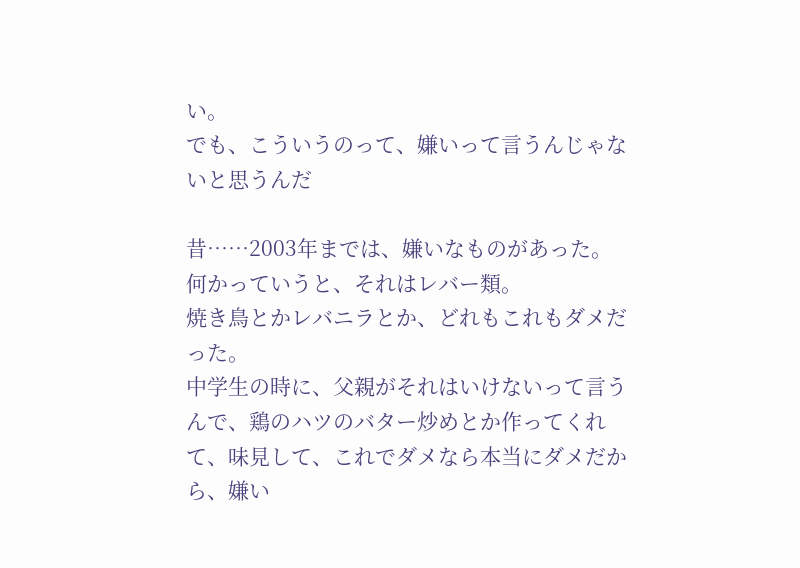い。
でも、こういうのって、嫌いって言うんじゃないと思うんだ

昔……2003年までは、嫌いなものがあった。
何かっていうと、それはレバー類。
焼き鳥とかレバニラとか、どれもこれもダメだった。
中学生の時に、父親がそれはいけないって言うんで、鶏のハツのバター炒めとか作ってくれて、味見して、これでダメなら本当にダメだから、嫌い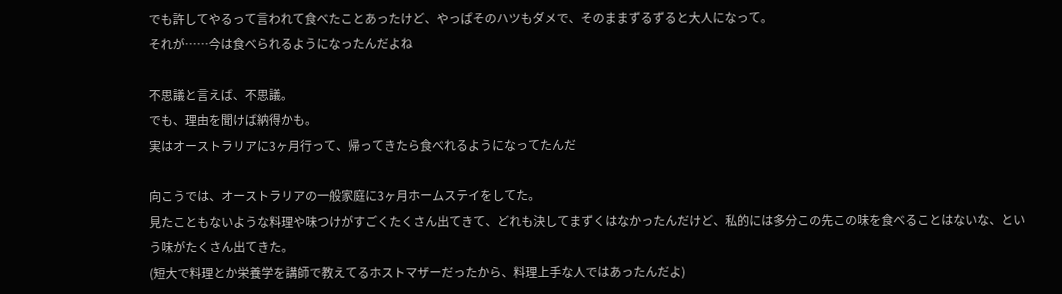でも許してやるって言われて食べたことあったけど、やっぱそのハツもダメで、そのままずるずると大人になって。
それが……今は食べられるようになったんだよね

不思議と言えば、不思議。
でも、理由を聞けば納得かも。
実はオーストラリアに3ヶ月行って、帰ってきたら食べれるようになってたんだ

向こうでは、オーストラリアの一般家庭に3ヶ月ホームステイをしてた。
見たこともないような料理や味つけがすごくたくさん出てきて、どれも決してまずくはなかったんだけど、私的には多分この先この味を食べることはないな、という味がたくさん出てきた。
(短大で料理とか栄養学を講師で教えてるホストマザーだったから、料理上手な人ではあったんだよ)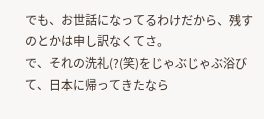でも、お世話になってるわけだから、残すのとかは申し訳なくてさ。
で、それの洗礼(?(笑)をじゃぶじゃぶ浴びて、日本に帰ってきたなら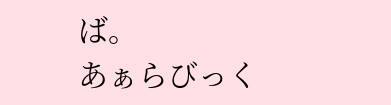ば。
あぁらびっく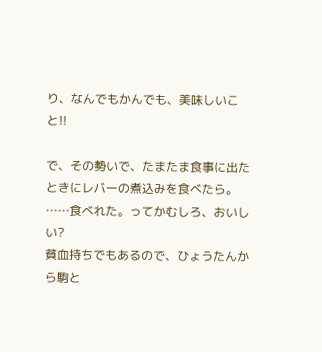り、なんでもかんでも、美味しいこと!!

で、その勢いで、たまたま食事に出たときにレバーの煮込みを食べたら。
……食べれた。ってかむしろ、おいしい?
貧血持ちでもあるので、ひょうたんから駒と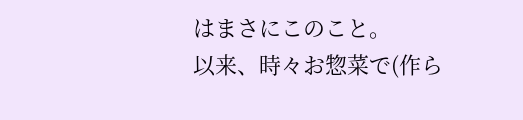はまさにこのこと。
以来、時々お惣菜で(作ら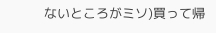ないところがミソ)買って帰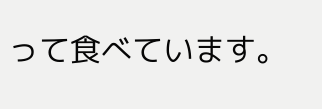って食べています。